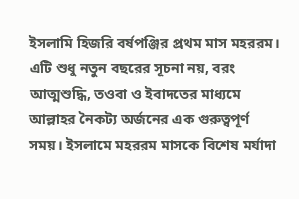ইসলামি হিজরি বর্ষপঞ্জির প্রথম মাস মহররম। এটি শুধু নতুন বছরের সূচনা নয়, বরং আত্মশুদ্ধি, তওবা ও ইবাদতের মাধ্যমে আল্লাহর নৈকট্য অর্জনের এক গুরুত্বপূর্ণ সময়। ইসলামে মহররম মাসকে বিশেষ মর্যাদা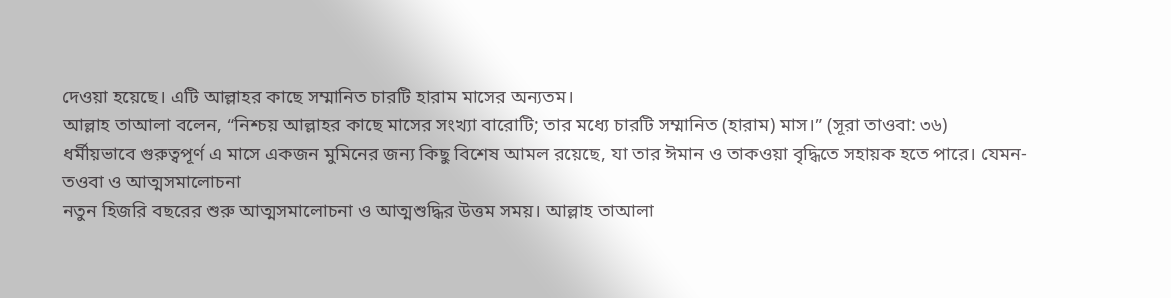দেওয়া হয়েছে। এটি আল্লাহর কাছে সম্মানিত চারটি হারাম মাসের অন্যতম।
আল্লাহ তাআলা বলেন, “নিশ্চয় আল্লাহর কাছে মাসের সংখ্যা বারোটি; তার মধ্যে চারটি সম্মানিত (হারাম) মাস।” (সূরা তাওবা: ৩৬)
ধর্মীয়ভাবে গুরুত্বপূর্ণ এ মাসে একজন মুমিনের জন্য কিছু বিশেষ আমল রয়েছে, যা তার ঈমান ও তাকওয়া বৃদ্ধিতে সহায়ক হতে পারে। যেমন-
তওবা ও আত্মসমালোচনা
নতুন হিজরি বছরের শুরু আত্মসমালোচনা ও আত্মশুদ্ধির উত্তম সময়। আল্লাহ তাআলা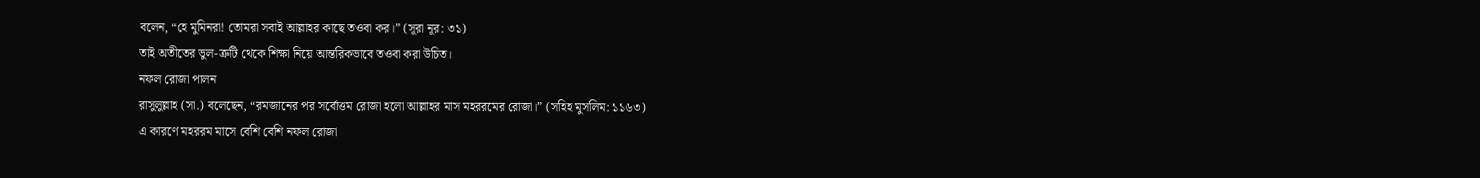বলেন, “হে মুমিনরা! তোমরা সবাই আল্লাহর কাছে তওবা কর।” (সূরা নূর: ৩১)
তাই অতীতের ভুল-ত্রুটি থেকে শিক্ষা নিয়ে আন্তরিকভাবে তওবা করা উচিত।
নফল রোজা পালন
রাসুলুল্লাহ (সা.) বলেছেন, “রমজানের পর সর্বোত্তম রোজা হলো আল্লাহর মাস মহররমের রোজা।” (সহিহ মুসলিম: ১১৬৩)
এ কারণে মহররম মাসে বেশি বেশি নফল রোজা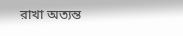রাখা অত্যন্ত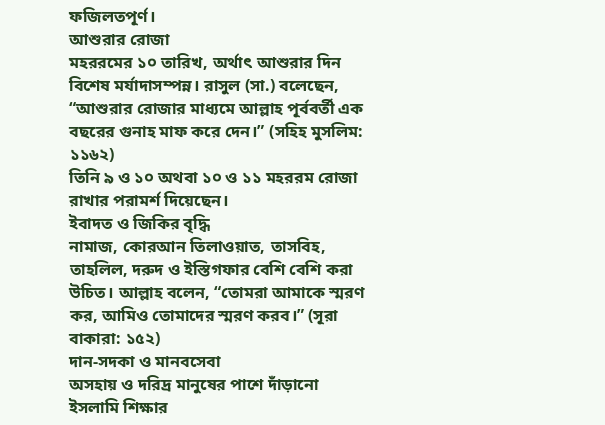ফজিলতপূর্ণ।
আশুরার রোজা
মহররমের ১০ তারিখ, অর্থাৎ আশুরার দিন বিশেষ মর্যাদাসম্পন্ন। রাসুল (সা.) বলেছেন, “আশুরার রোজার মাধ্যমে আল্লাহ পূর্ববর্তী এক বছরের গুনাহ মাফ করে দেন।” (সহিহ মুসলিম: ১১৬২)
তিনি ৯ ও ১০ অথবা ১০ ও ১১ মহররম রোজা রাখার পরামর্শ দিয়েছেন।
ইবাদত ও জিকির বৃদ্ধি
নামাজ, কোরআন তিলাওয়াত, তাসবিহ, তাহলিল, দরুদ ও ইস্তিগফার বেশি বেশি করা উচিত। আল্লাহ বলেন, “তোমরা আমাকে স্মরণ কর, আমিও তোমাদের স্মরণ করব।” (সূরা বাকারা: ১৫২)
দান-সদকা ও মানবসেবা
অসহায় ও দরিদ্র মানুষের পাশে দাঁড়ানো ইসলামি শিক্ষার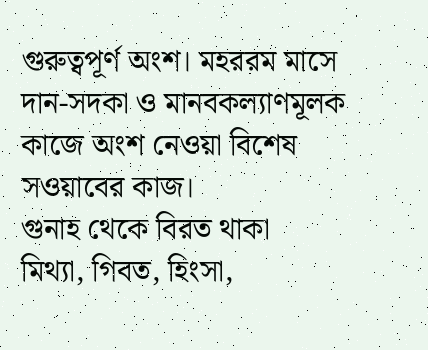গুরুত্বপূর্ণ অংশ। মহররম মাসে দান-সদকা ও মানবকল্যাণমূলক কাজে অংশ নেওয়া বিশেষ সওয়াবের কাজ।
গুনাহ থেকে বিরত থাকা
মিথ্যা, গিবত, হিংসা,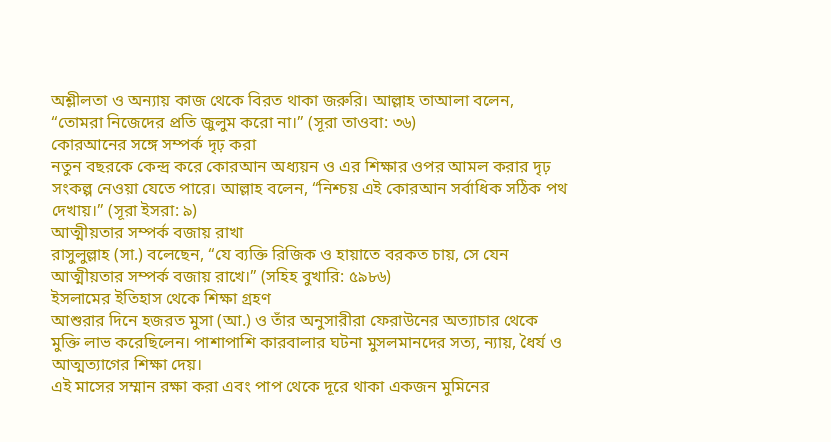অশ্লীলতা ও অন্যায় কাজ থেকে বিরত থাকা জরুরি। আল্লাহ তাআলা বলেন, “তোমরা নিজেদের প্রতি জুলুম করো না।” (সূরা তাওবা: ৩৬)
কোরআনের সঙ্গে সম্পর্ক দৃঢ় করা
নতুন বছরকে কেন্দ্র করে কোরআন অধ্যয়ন ও এর শিক্ষার ওপর আমল করার দৃঢ় সংকল্প নেওয়া যেতে পারে। আল্লাহ বলেন, “নিশ্চয় এই কোরআন সর্বাধিক সঠিক পথ দেখায়।” (সূরা ইসরা: ৯)
আত্মীয়তার সম্পর্ক বজায় রাখা
রাসুলুল্লাহ (সা.) বলেছেন, “যে ব্যক্তি রিজিক ও হায়াতে বরকত চায়, সে যেন আত্মীয়তার সম্পর্ক বজায় রাখে।” (সহিহ বুখারি: ৫৯৮৬)
ইসলামের ইতিহাস থেকে শিক্ষা গ্রহণ
আশুরার দিনে হজরত মুসা (আ.) ও তাঁর অনুসারীরা ফেরাউনের অত্যাচার থেকে মুক্তি লাভ করেছিলেন। পাশাপাশি কারবালার ঘটনা মুসলমানদের সত্য, ন্যায়, ধৈর্য ও আত্মত্যাগের শিক্ষা দেয়।
এই মাসের সম্মান রক্ষা করা এবং পাপ থেকে দূরে থাকা একজন মুমিনের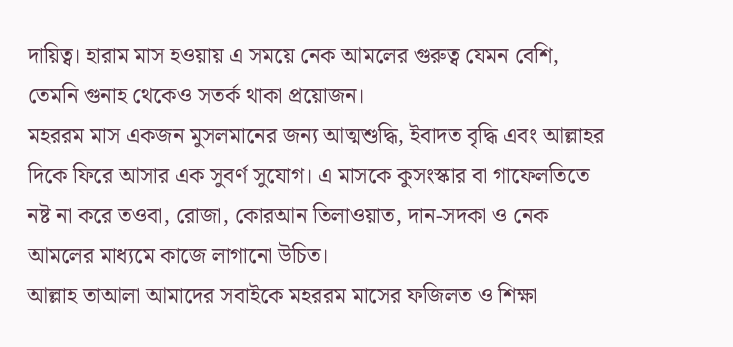দায়িত্ব। হারাম মাস হওয়ায় এ সময়ে নেক আমলের গুরুত্ব যেমন বেশি, তেমনি গুনাহ থেকেও সতর্ক থাকা প্রয়োজন।
মহররম মাস একজন মুসলমানের জন্য আত্মশুদ্ধি, ইবাদত বৃদ্ধি এবং আল্লাহর দিকে ফিরে আসার এক সুবর্ণ সুযোগ। এ মাসকে কুসংস্কার বা গাফেলতিতে নষ্ট না করে তওবা, রোজা, কোরআন তিলাওয়াত, দান-সদকা ও নেক আমলের মাধ্যমে কাজে লাগানো উচিত।
আল্লাহ তাআলা আমাদের সবাইকে মহররম মাসের ফজিলত ও শিক্ষা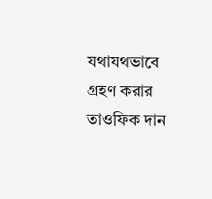যথাযথভাবে গ্রহণ করার তাওফিক দান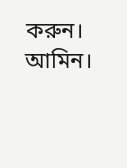করুন। আমিন।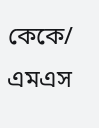কেকে/ এমএস